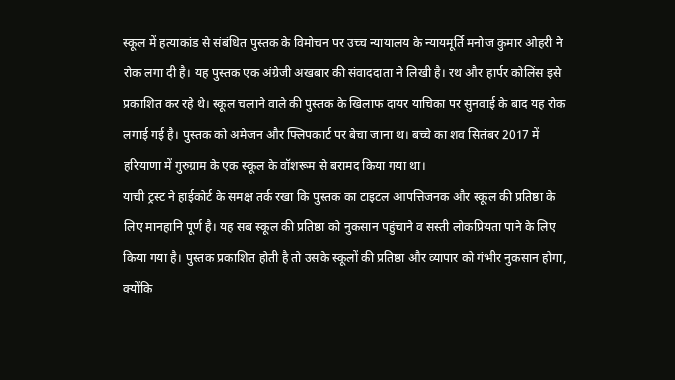स्कूल में हत्याकांड से संबंधित पुस्तक के विमोचन पर उच्च न्यायालय के न्यायमूर्ति मनोज कुमार ओहरी ने रोक लगा दी है। यह पुस्तक एक अंग्रेजी अखबार की संवाददाता ने लिखी है। रथ और हार्पर कोलिंस इसे प्रकाशित कर रहे थे। स्कूल चलाने वाले की पुस्तक के खिलाफ दायर याचिका पर सुनवाई के बाद यह रोक लगाई गई है। पुस्तक को अमेजन और फ्लिपकार्ट पर बेचा जाना थ। बच्चे का शव सितंबर 2017 में हरियाणा में गुरुग्राम के एक स्कूल के वॉशरूम से बरामद किया गया था।
याची ट्रस्ट ने हाईकोर्ट के समक्ष तर्क रखा कि पुस्तक का टाइटल आपत्तिजनक और स्कूल की प्रतिष्ठा के लिए मानहानि पूर्ण है। यह सब स्कूल की प्रतिष्ठा को नुकसान पहुंचाने व सस्ती लोकप्रियता पाने के लिए किया गया है। पुस्तक प्रकाशित होती है तो उसके स्कूलों की प्रतिष्ठा और व्यापार को गंभीर नुकसान होगा, क्योंकि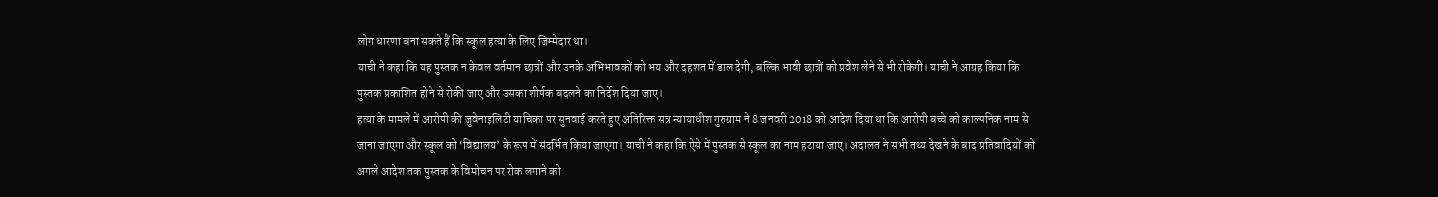लोग धारणा बना सकते हैं कि स्कूल हत्या के लिए जिम्मेदार था।
याची ने कहा कि यह पुस्तक न केवल वर्तमान छात्रों और उनके अभिभावकों को भय और दहशत में डाल देगी, बल्कि भावी छात्रों को प्रवेश लेने से भी रोकेगी। याची ने आग्रह किया कि पुस्तक प्रकाशित होने से रोकी जाए और उसका शीर्षक बदलने का निर्देश दिया जाए।
हत्या के मामले में आरोपी की जुवेनाइलिटी याचिका पर सुनवाई करते हुए अतिरिक्त सत्र न्यायाधीश गुरुग्राम ने 8 जनवरी 2018 को आदेश दिया था कि आरोपी बच्चे को काल्पनिक नाम से जाना जाएगा और स्कूल को ‘विद्यालय’ के रूप में संदर्भित किया जाएगा। याची ने कहा कि ऐसे में पुस्तक से स्कूल का नाम हटाया जाए। अदालत ने सभी तथ्य देखने के बाद प्रतिवादियों को अगले आदेश तक पुस्तक के विमोचन पर रोक लगाने को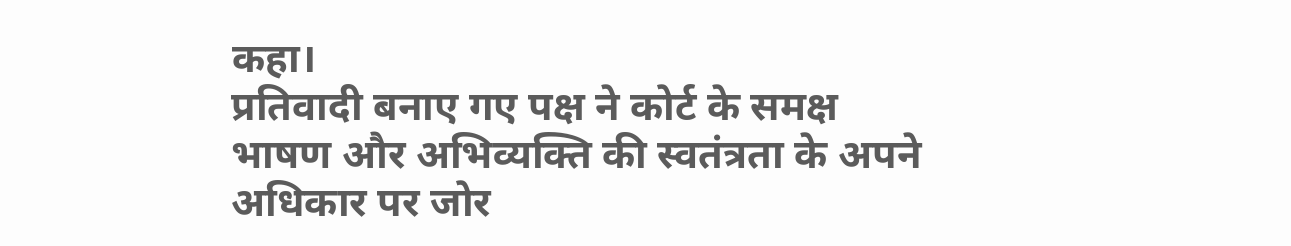कहा।
प्रतिवादी बनाए गए पक्ष ने कोर्ट के समक्ष भाषण और अभिव्यक्ति की स्वतंत्रता के अपने अधिकार पर जोर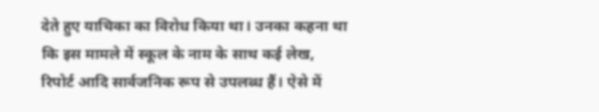देते हुए याचिका का विरोध किया था। उनका कहना था कि इस मामले में स्कूल के नाम के साथ कई लेख, रिपोर्ट आदि सार्वजनिक रूप से उपलब्ध हैं। ऐसे में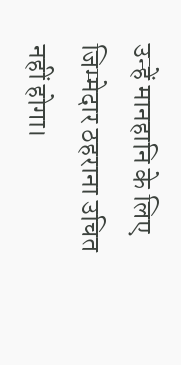उन्हें मानहानि के लिए जिम्मेदार ठहराना उचित नहीं होगा।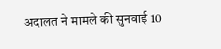अदालत ने मामले की सुनवाई 10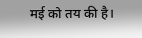मई को तय की है।